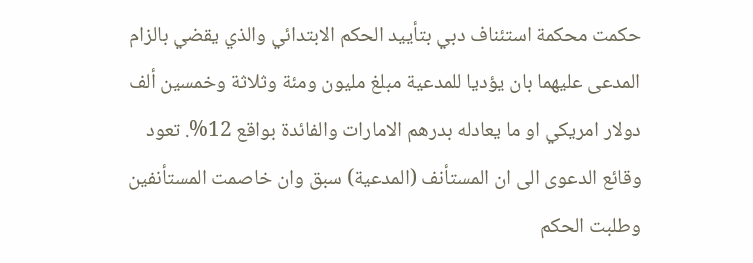حكمت محكمة استئناف دبي بتأييد الحكم الابتدائي والذي يقضي بالزام المدعى عليهما بان يؤديا للمدعية مبلغ مليون ومئة وثلاثة وخمسين ألف دولار امريكي او ما يعادله بدرهم الامارات والفائدة بواقع 12%. تعود وقائع الدعوى الى ان المستأنف (المدعية) سبق وان خاصمت المستأنفين وطلبت الحكم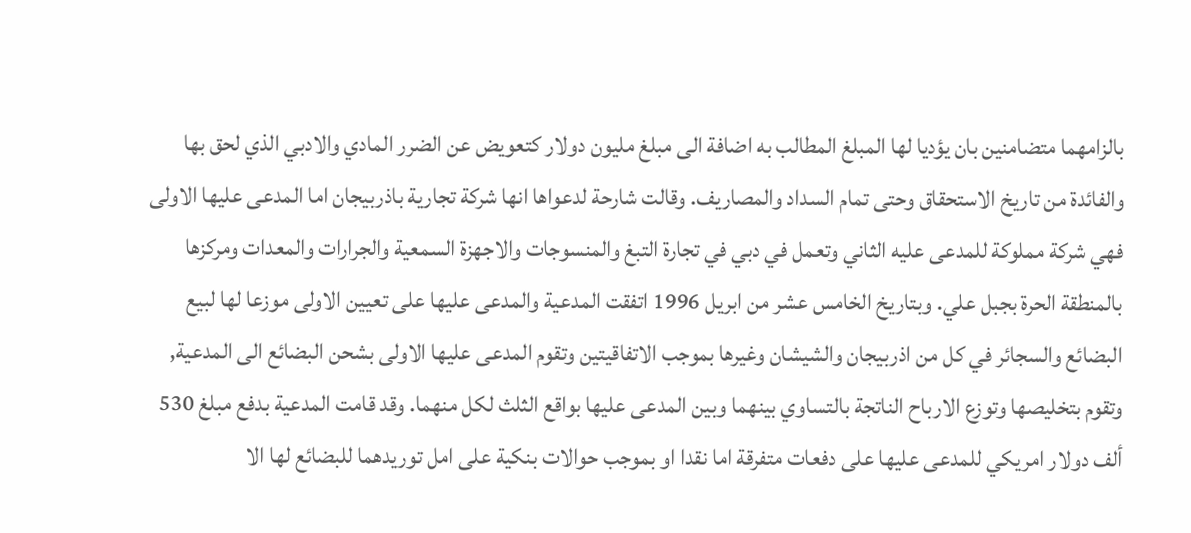بالزامهما متضامنين بان يؤديا لها المبلغ المطالب به اضافة الى مبلغ مليون دولار كتعويض عن الضرر المادي والادبي الذي لحق بها والفائدة من تاريخ الاستحقاق وحتى تمام السداد والمصاريف. وقالت شارحة لدعواها انها شركة تجارية باذربيجان اما المدعى عليها الاولى فهي شركة مملوكة للمدعى عليه الثاني وتعمل في دبي في تجارة التبغ والمنسوجات والاجهزة السمعية والجرارات والمعدات ومركزها بالمنطقة الحرة بجبل علي. وبتاريخ الخامس عشر من ابريل 1996 اتفقت المدعية والمدعى عليها على تعيين الاولى موزعا لها لبيع البضائع والسجائر في كل من اذربيجان والشيشان وغيرها بموجب الاتفاقيتين وتقوم المدعى عليها الاولى بشحن البضائع الى المدعية, وتقوم بتخليصها وتوزع الارباح الناتجة بالتساوي بينهما وبين المدعى عليها بواقع الثلث لكل منهما. وقد قامت المدعية بدفع مبلغ 530 ألف دولار امريكي للمدعى عليها على دفعات متفرقة اما نقدا او بموجب حوالات بنكية على امل توريدهما للبضائع لها الا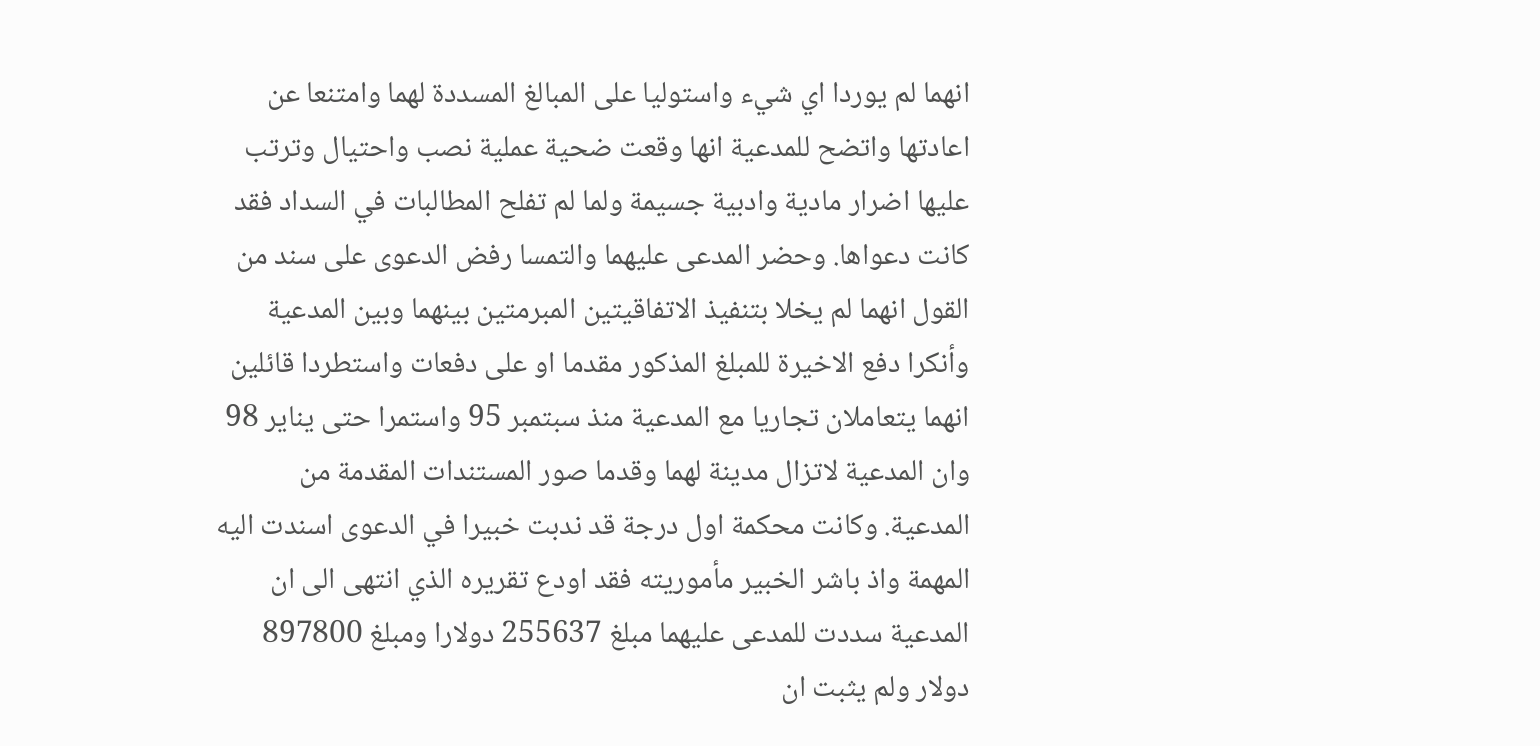انهما لم يوردا اي شيء واستوليا على المبالغ المسددة لهما وامتنعا عن اعادتها واتضح للمدعية انها وقعت ضحية عملية نصب واحتيال وترتب عليها اضرار مادية وادبية جسيمة ولما لم تفلح المطالبات في السداد فقد كانت دعواها. وحضر المدعى عليهما والتمسا رفض الدعوى على سند من القول انهما لم يخلا بتنفيذ الاتفاقيتين المبرمتين بينهما وبين المدعية وأنكرا دفع الاخيرة للمبلغ المذكور مقدما او على دفعات واستطردا قائلين انهما يتعاملان تجاريا مع المدعية منذ سبتمبر 95 واستمرا حتى يناير 98 وان المدعية لاتزال مدينة لهما وقدما صور المستندات المقدمة من المدعية. وكانت محكمة اول درجة قد ندبت خبيرا في الدعوى اسندت اليه المهمة واذ باشر الخبير مأموريته فقد اودع تقريره الذي انتهى الى ان المدعية سددت للمدعى عليهما مبلغ 255637 دولارا ومبلغ 897800 دولار ولم يثبت ان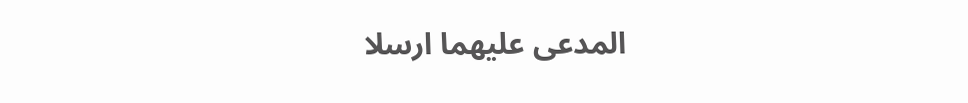المدعى عليهما ارسلا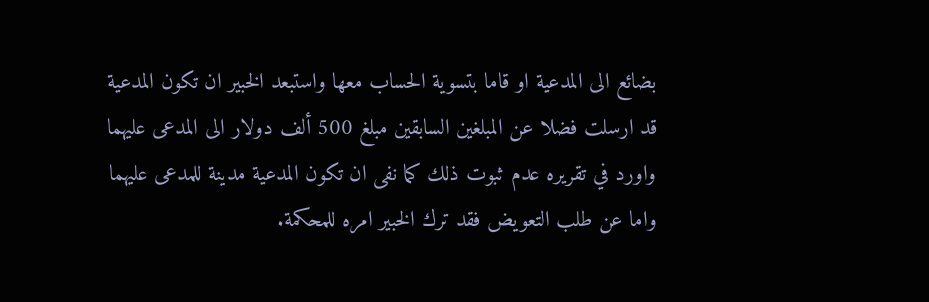بضائع الى المدعية او قاما بتسوية الحساب معها واستبعد الخبير ان تكون المدعية قد ارسلت فضلا عن المبلغين السابقين مبلغ 500 ألف دولار الى المدعى عليهما واورد في تقريره عدم ثبوت ذلك كما نفى ان تكون المدعية مدينة للمدعى عليهما واما عن طلب التعويض فقد ترك الخبير امره للمحكمة.